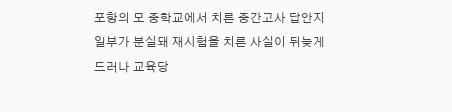포항의 모 중학교에서 치른 중간고사 답안지 일부가 분실돼 재시험을 치른 사실이 뒤늦게 드러나 교육당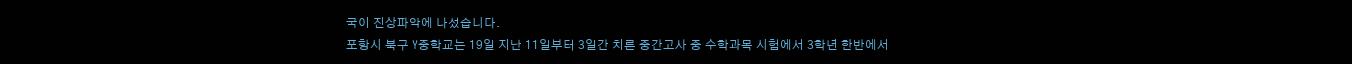국이 진상파악에 나섰습니다.
포항시 북구 Y중학교는 19일 지난 11일부터 3일간 치른 중간고사 중 수학과목 시험에서 3학년 한반에서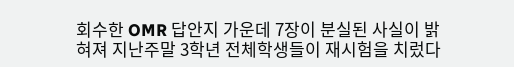회수한 OMR 답안지 가운데 7장이 분실된 사실이 밝혀져 지난주말 3학년 전체학생들이 재시험을 치렀다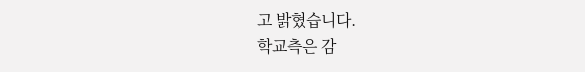고 밝혔습니다.
학교측은 감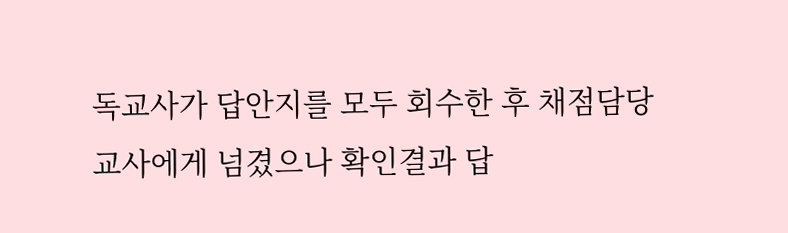독교사가 답안지를 모두 회수한 후 채점담당 교사에게 넘겼으나 확인결과 답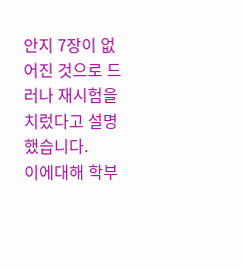안지 7장이 없어진 것으로 드러나 재시험을 치렀다고 설명했습니다.
이에대해 학부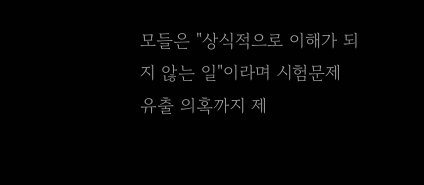모들은 "상식적으로 이해가 되지 않는 일"이라며 시험문제 유출 의혹까지 제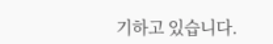기하고 있습니다.